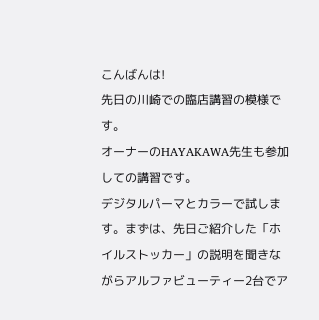こんばんは!
先日の川崎での臨店講習の模様です。
オーナーのHAYAKAWA先生も参加しての講習です。
デジタルパーマとカラーで試します。まずは、先日ご紹介した「ホイルストッカー」の説明を聞きながらアルファビューティー2台でア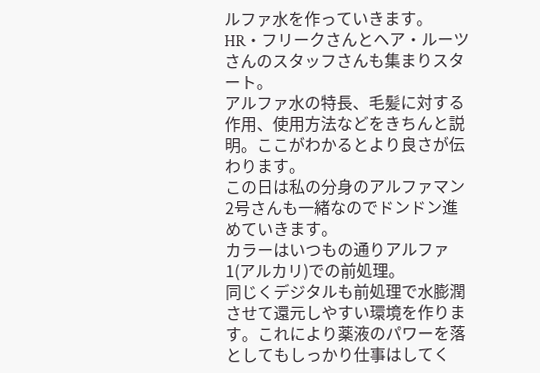ルファ水を作っていきます。
HR・フリークさんとヘア・ルーツさんのスタッフさんも集まりスタート。
アルファ水の特長、毛髪に対する作用、使用方法などをきちんと説明。ここがわかるとより良さが伝わります。
この日は私の分身のアルファマン2号さんも一緒なのでドンドン進めていきます。
カラーはいつもの通りアルファ1(アルカリ)での前処理。
同じくデジタルも前処理で水膨潤させて還元しやすい環境を作ります。これにより薬液のパワーを落としてもしっかり仕事はしてく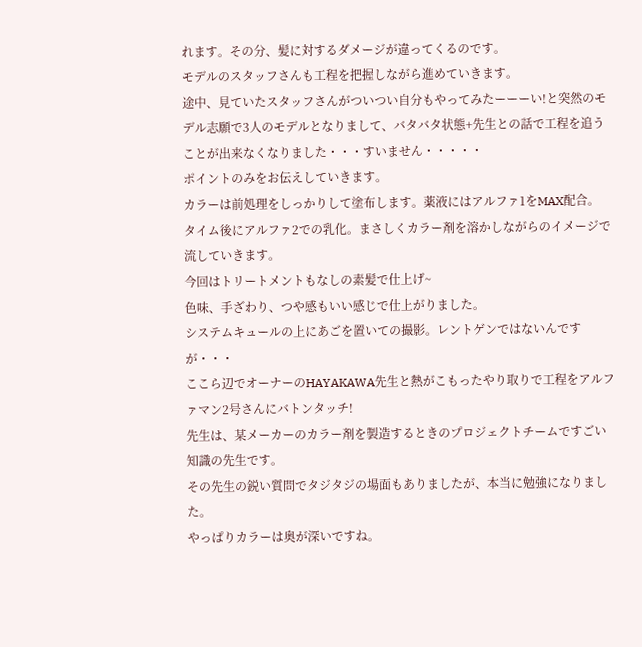れます。その分、髪に対するダメージが違ってくるのです。
モデルのスタッフさんも工程を把握しながら進めていきます。
途中、見ていたスタッフさんがついつい自分もやってみたーーーい!と突然のモデル志願で3人のモデルとなりまして、バタバタ状態+先生との話で工程を追うことが出来なくなりました・・・すいません・・・・・
ポイントのみをお伝えしていきます。
カラーは前処理をしっかりして塗布します。薬液にはアルファ1をMAX配合。
タイム後にアルファ2での乳化。まさしくカラー剤を溶かしながらのイメージで流していきます。
今回はトリートメントもなしの素髪で仕上げ~
色味、手ざわり、つや感もいい感じで仕上がりました。
システムキュールの上にあごを置いての撮影。レントゲンではないんですが・・・
ここら辺でオーナーのHAYAKAWA先生と熱がこもったやり取りで工程をアルファマン2号さんにバトンタッチ!
先生は、某メーカーのカラー剤を製造するときのプロジェクトチームですごい知識の先生です。
その先生の鋭い質問でタジタジの場面もありましたが、本当に勉強になりました。
やっぱりカラーは奥が深いですね。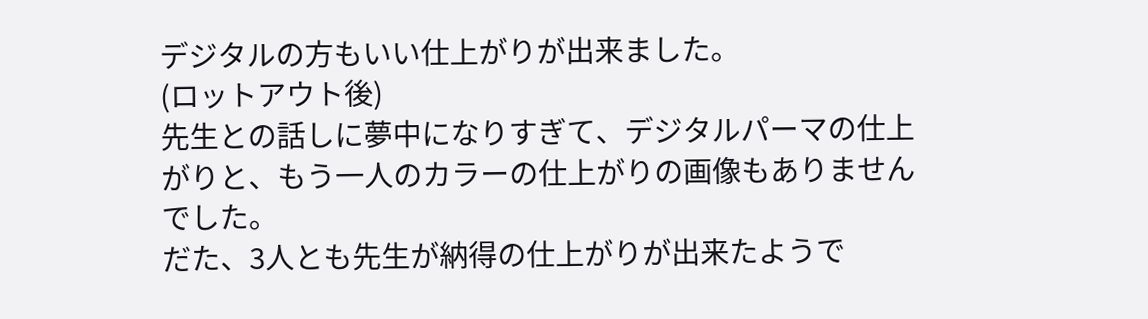デジタルの方もいい仕上がりが出来ました。
(ロットアウト後)
先生との話しに夢中になりすぎて、デジタルパーマの仕上がりと、もう一人のカラーの仕上がりの画像もありませんでした。
だた、3人とも先生が納得の仕上がりが出来たようで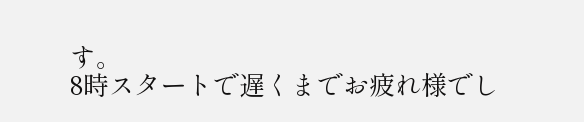す。
8時スタートで遅くまでお疲れ様でし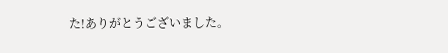た!ありがとうございました。